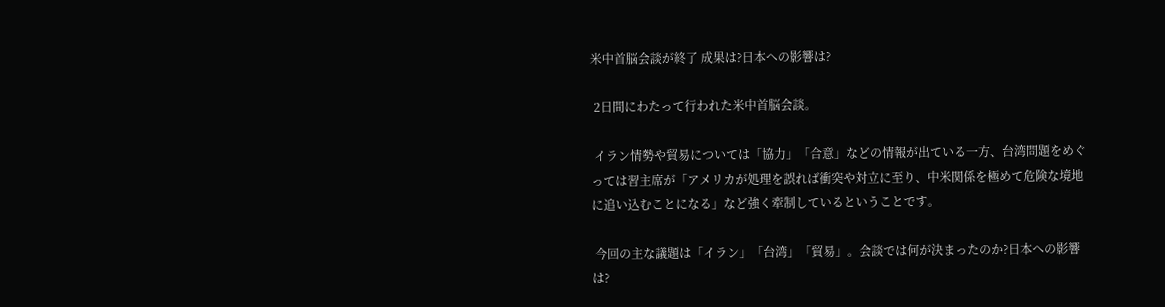米中首脳会談が終了 成果は?日本への影響は?

 2日間にわたって行われた米中首脳会談。

 イラン情勢や貿易については「協力」「合意」などの情報が出ている一方、台湾問題をめぐっては習主席が「アメリカが処理を誤れば衝突や対立に至り、中米関係を極めて危険な境地に追い込むことになる」など強く牽制しているということです。

 今回の主な議題は「イラン」「台湾」「貿易」。会談では何が決まったのか?日本への影響は?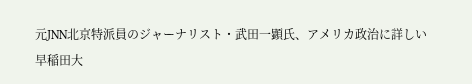元JNN北京特派員のジャーナリスト・武田一顕氏、アメリカ政治に詳しい早稲田大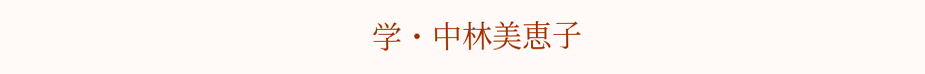学・中林美恵子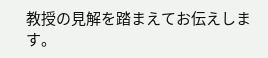教授の見解を踏まえてお伝えします。